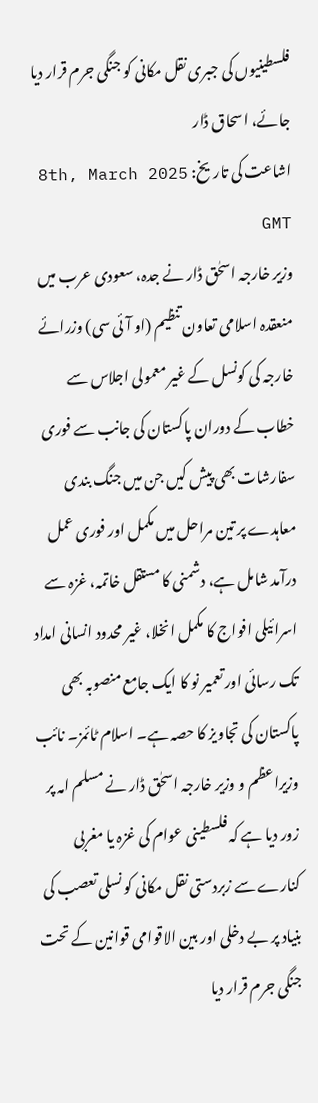فلسطینیوں کی جبری نقل مکانی کو جنگی جرم قرار دیا جائے، اسحاق ڈار
اشاعت کی تاریخ: 8th, March 2025 GMT
وزیر خارجہ اسحٰق ڈار نے جدہ، سعودی عرب میں منعقدہ اسلامی تعاون تنظیم (او آئی سی) وزرائے خارجہ کی کونسل کے غیر معمولی اجلاس سے خطاب کے دوران پاکستان کی جانب سے فوری سفارشات بھی پیش کیں جن میں جنگ بندی معاہدے پر تین مراحل میں مکمل اور فوری عمل درآمد شامل ہے، دشمنی کا مستقل خاتمہ، غزہ سے اسرائیلی افواج کا مکمل انخلا، غیر محدود انسانی امداد تک رسائی اور تعمیر نو کا ایک جامع منصوبہ بھی پاکستان کی تجاویز کا حصہ ہے۔ اسلام ٹائمز۔ نائب وزیراعظم و وزیر خارجہ اسحٰق ڈار نے مسلم امہ پر زور دیا ہے کہ فلسطینی عوام کی غزہ یا مغربی کنارے سے زبردستی نقل مکانی کو نسلی تعصب کی بنیاد پر بے دخلی اور بین الاقوامی قوانین کے تحت جنگی جرم قرار دیا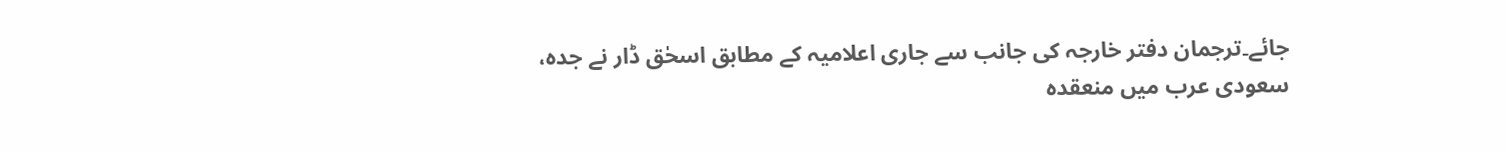جائے۔ترجمان دفتر خارجہ کی جانب سے جاری اعلامیہ کے مطابق اسحٰق ڈار نے جدہ، سعودی عرب میں منعقدہ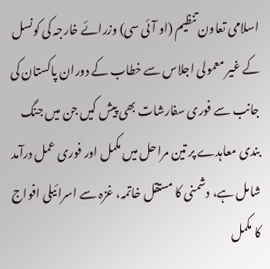اسلامی تعاون تنظیم (او آئی سی) وزرائے خارجہ کی کونسل کے غیر معمولی اجلاس سے خطاب کے دوران پاکستان کی جانب سے فوری سفارشات بھی پیش کیں جن میں جنگ بندی معاہدے پر تین مراحل میں مکمل اور فوری عمل درآمد شامل ہے، دشمنی کا مستقل خاتمہ، غزہ سے اسرائیلی افواج کا مکمل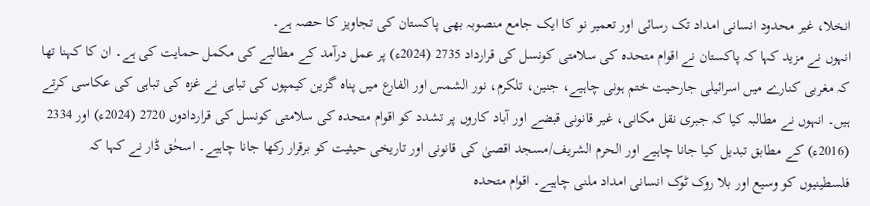انخلا، غیر محدود انسانی امداد تک رسائی اور تعمیر نو کا ایک جامع منصوبہ بھی پاکستان کی تجاویز کا حصہ ہے۔
انہوں نے مزید کہا کہ پاکستان نے اقوام متحدہ کی سلامتی کونسل کی قرارداد 2735 (2024ء) پر عمل درآمد کے مطالبے کی مکمل حمایت کی ہے۔ ان کا کہنا تھا کہ مغربی کنارے میں اسرائیلی جارحیت ختم ہونی چاہیے، جنین، تلکرم، نور الشمس اور الفارع میں پناہ گزین کیمپوں کی تباہی نے غزہ کی تباہی کی عکاسی کرتے ہیں۔ انہوں نے مطالبہ کیا کہ جبری نقل مکانی، غیر قانونی قبضے اور آباد کاروں پر تشدد کو اقوام متحدہ کی سلامتی کونسل کی قراردادوں 2720 (2024ء) اور 2334 (2016ء) کے مطابق تبدیل کیا جانا چاہیے اور الحرم الشریف/مسجد اقصیٰ کی قانونی اور تاریخی حیثیت کو برقرار رکھا جانا چاہیے۔ اسحٰق ڈار نے کہا کہ فلسطینیوں کو وسیع اور بلا روک ٹوک انسانی امداد ملنی چاہیے۔ اقوام متحدہ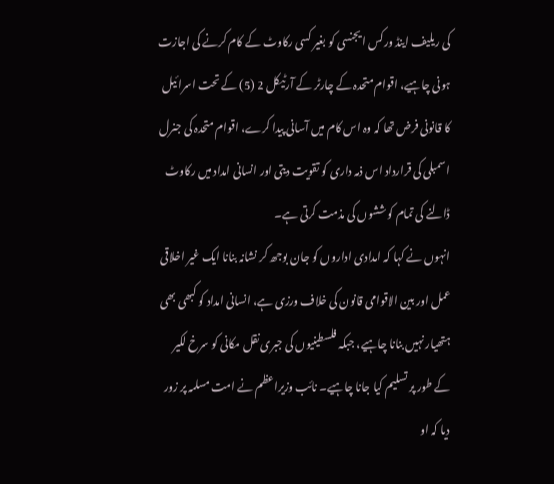کی ریلیف اینڈ ورکس ایجنسی کو بغیر کسی رکاوٹ کے کام کرنے کی اجازت ہونی چاہیے، اقوام متحدہ کے چارٹر کے آرٹیکل 2 (5) کے تحت اسرائیل کا قانونی فرض تھا کہ وہ اس کام میں آسانی پیدا کرے، اقوام متحدہ کی جنرل اسمبلی کی قرارداد اس ذمہ داری کو تقویت دیتی اور انسانی امداد میں رکاوٹ ڈالنے کی تمام کوششوں کی مذمت کرتی ہے۔
انہوں نے کہا کہ امدادی اداروں کو جان بوجھ کر نشانہ بنانا ایک غیر اخلاقی عمل اور بین الاقوامی قانون کی خلاف ورزی ہے، انسانی امداد کو کبھی بھی ہتھیار نہیں بنانا چاہیے، جبکہ فلسطینیوں کی جبری نقل مکانی کو سرخ لکیر کے طور پر تسلیم کیا جانا چاہیے۔ نائب وزیراعظم نے امت مسلمہ پر زور دیا کہ او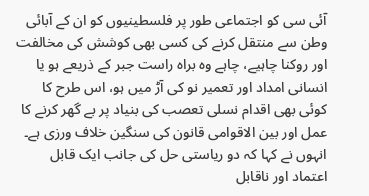آئی سی کو اجتماعی طور پر فلسطینیوں کو ان کے آبائی وطن سے منتقل کرنے کی کسی بھی کوشش کی مخالفت اور روکنا چاہیے، چاہے وہ براہ راست جبر کے ذریعے ہو یا انسانی امداد اور تعمیر نو کی آڑ میں ہو، اس طرح کا کوئی بھی اقدام نسلی تعصب کی بنیاد پر بے گھر کرنے کا عمل اور بین الاقوامی قانون کی سنگین خلاف ورزی ہے۔ انہوں نے کہا کہ دو ریاستی حل کی جانب ایک قابل اعتماد اور ناقابل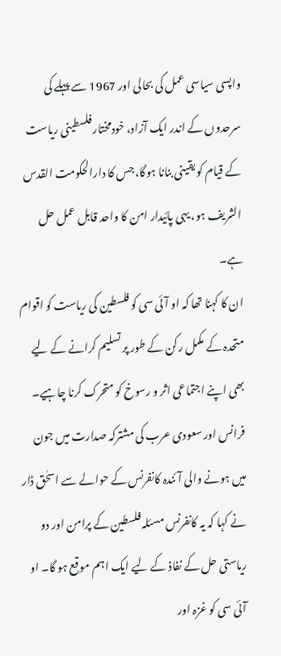واپسی سیاسی عمل کی بحالی اور 1967 سے پہلے کی سرحدوں کے اندر ایک آزاد، خودمختار فلسطینی ریاست کے قیام کو یقینی بنانا ہوگا، جس کا دارالحکومت القدس الشریف ہو، یہی پائیدار امن کا واحد قابل عمل حل ہے۔
ان کا کہنا تھا کہ او آئی سی کو فلسطین کی ریاست کو اقوام متحدہ کے مکمل رکن کے طور پر تسلیم کرانے کے لیے بھی اپنے اجتماعی اثر و رسوخ کو متحرک کرنا چاہیے۔ فرانس اور سعودی عرب کی مشترکہ صدارت میں جون میں ہونے والی آئندہ کانفرنس کے حوالے سے اسحٰق ڈار نے کہا کہ یہ کانفرنس مسئلہ فلسطین کے پرامن اور دو ریاستی حل کے نفاذ کے لیے ایک اہم موقع ہو گا۔ او آئی سی کو غزہ اور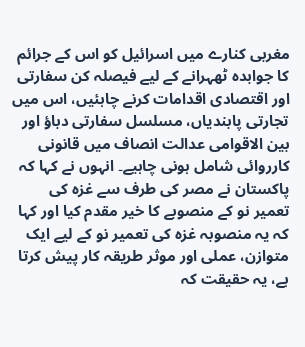مغربی کنارے میں اسرائیل کو اس کے جرائم کا جوابدہ ٹھہرانے کے لیے فیصلہ کن سفارتی اور اقتصادی اقدامات کرنے چاہئیں، اس میں تجارتی پابندیاں، مسلسل سفارتی دباؤ اور بین الاقوامی عدالت انصاف میں قانونی کارروائی شامل ہونی چاہیے۔ انہوں نے کہا کہ پاکستان نے مصر کی طرف سے غزہ کی تعمیر نو کے منصوبے کا خیر مقدم کیا اور کہا کہ یہ منصوبہ غزہ کی تعمیر نو کے لیے ایک متوازن، عملی اور موثر طریقہ کار پیش کرتا ہے، یہ حقیقت کہ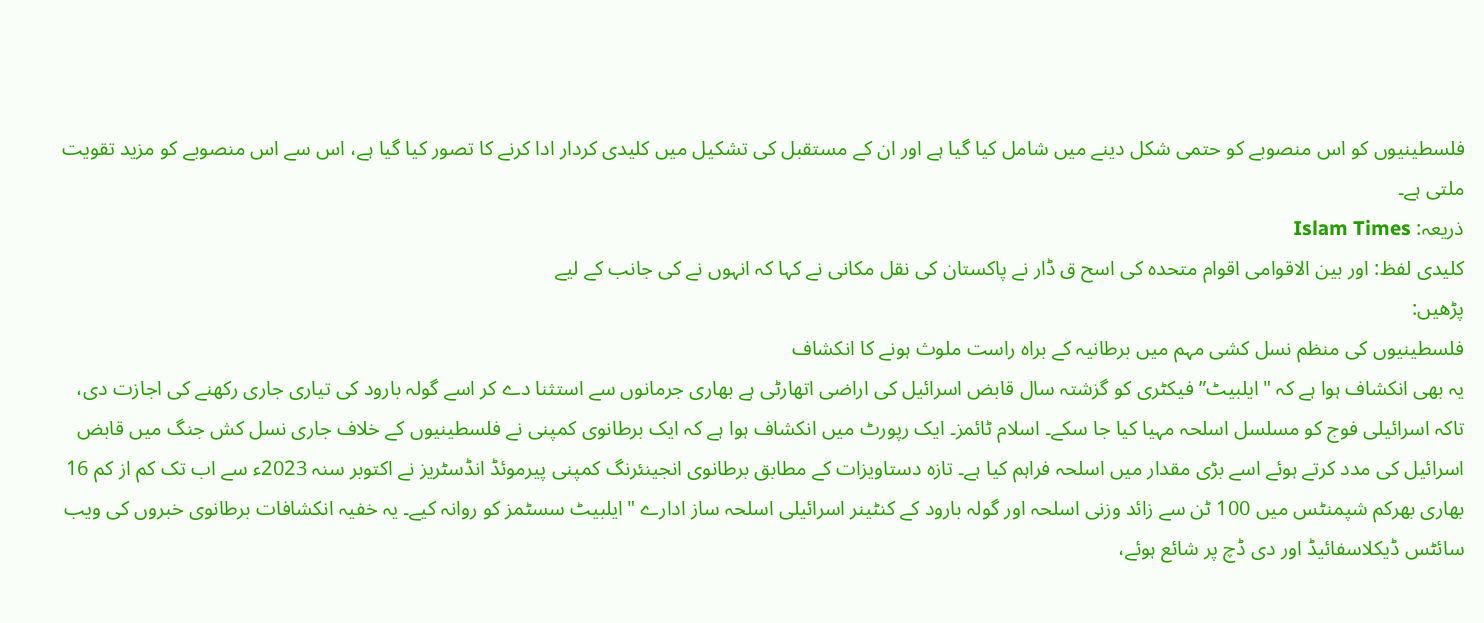فلسطینیوں کو اس منصوبے کو حتمی شکل دینے میں شامل کیا گیا ہے اور ان کے مستقبل کی تشکیل میں کلیدی کردار ادا کرنے کا تصور کیا گیا ہے، اس سے اس منصوبے کو مزید تقویت ملتی ہے۔
ذریعہ: Islam Times
کلیدی لفظ: اور بین الاقوامی اقوام متحدہ کی اسح ق ڈار نے پاکستان کی نقل مکانی نے کہا کہ انہوں نے کی جانب کے لیے
پڑھیں:
فلسطینیوں کی منظم نسل کشی مہم میں برطانیہ کے براہ راست ملوث ہونے کا انکشاف
یہ بھی انکشاف ہوا ہے کہ "ایلبیٹ” فیکٹری کو گزشتہ سال قابض اسرائیل کی اراضی اتھارٹی ہے بھاری جرمانوں سے استثنا دے کر اسے گولہ بارود کی تیاری جاری رکھنے کی اجازت دی، تاکہ اسرائیلی فوج کو مسلسل اسلحہ مہیا کیا جا سکے۔ اسلام ٹائمز۔ ایک رپورٹ میں انکشاف ہوا ہے کہ ایک برطانوی کمپنی نے فلسطینیوں کے خلاف جاری نسل کش جنگ میں قابض اسرائیل کی مدد کرتے ہوئے اسے بڑی مقدار میں اسلحہ فراہم کیا ہے۔ تازہ دستاویزات کے مطابق برطانوی انجینئرنگ کمپنی پیرموئڈ انڈسٹریز نے اکتوبر سنہ 2023ء سے اب تک کم از کم 16 بھاری بھرکم شپمنٹس میں 100 ٹن سے زائد وزنی اسلحہ اور گولہ بارود کے کنٹینر اسرائیلی اسلحہ ساز ادارے "ایلبیٹ سسٹمز کو روانہ کیے۔ یہ خفیہ انکشافات برطانوی خبروں کی ویب سائٹس ڈیکلاسفائیڈ اور دی ڈچ پر شائع ہوئے،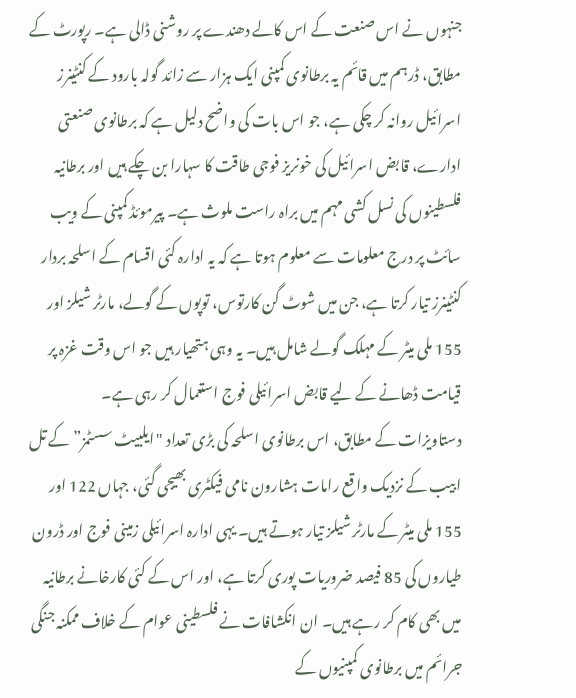جنہوں نے اس صنعت کے اس کالے دھندے پر روشنی ڈالی ہے۔ رپورٹ کے مطابق، ڈرہم میں قائم یہ برطانوی کمپنی ایک ہزار سے زائد گولہ بارود کے کنٹینرز اسرائیل روانہ کر چکی ہے، جو اس بات کی واضح دلیل ہے کہ برطانوی صنعتی ادارے، قابض اسرائیل کی خونریز فوجی طاقت کا سہارا بن چکے ہیں اور برطانیہ فلسطینوں کی نسل کشی مہم میں براہ راست ملوث ہے۔ پیرموئڈ کمپنی کے ویب سائٹ پر درج معلومات سے معلوم ہوتا ہے کہ یہ ادارہ کئی اقسام کے اسلحہ بردار کنٹینرز تیار کرتا ہے، جن میں شوٹ گن کارتوس، توپوں کے گولے، مارٹر شیلز اور 155 ملی میٹر کے مہلک گولے شامل ہیں۔ یہ وہی ہتھیار ہیں جو اس وقت غزہ پر قیامت ڈھانے کے لیے قابض اسرائیلی فوج استعمال کر رہی ہے۔
دستاویزات کے مطابق، اس برطانوی اسلحہ کی بڑی تعداد "ایلبیٹ سسٹمز” کے تل ابیب کے نزدیک واقع رامات ہشارون نامی فیکٹری بھیجی گئی، جہاں 122 اور 155 ملی میٹر کے مارٹر شیلز تیار ہوتے ہیں۔ یہی ادارہ اسرائیلی زمینی فوج اور ڈرون طیاروں کی 85 فیصد ضروریات پوری کرتا ہے، اور اس کے کئی کارخانے برطانیہ میں بھی کام کر رہے ہیں۔ ان انکشافات نے فلسطینی عوام کے خلاف ممکنہ جنگی جرائم میں برطانوی کمپنیوں کے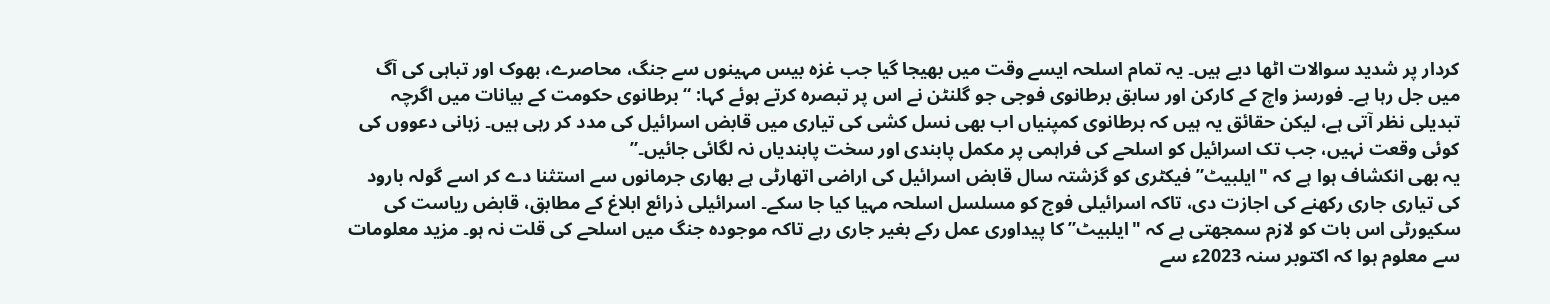کردار پر شدید سوالات اٹھا دیے ہیں۔ یہ تمام اسلحہ ایسے وقت میں بھیجا گیا جب غزہ بیس مہینوں سے جنگ، محاصرے، بھوک اور تباہی کی آگ میں جل رہا ہے۔ فورسز واچ کے کارکن اور سابق برطانوی فوجی جو گلنٹن نے اس پر تبصرہ کرتے ہوئے کہا: “برطانوی حکومت کے بیانات میں اگرچہ تبدیلی نظر آتی ہے، لیکن حقائق یہ ہیں کہ برطانوی کمپنیاں اب بھی نسل کشی کی تیاری میں قابض اسرائیل کی مدد کر رہی ہیں۔ زبانی دعووں کی کوئی وقعت نہیں، جب تک اسرائیل کو اسلحے کی فراہمی پر مکمل پابندی اور سخت پابندیاں نہ لگائی جائیں۔”
یہ بھی انکشاف ہوا ہے کہ "ایلبیٹ” فیکٹری کو گزشتہ سال قابض اسرائیل کی اراضی اتھارٹی ہے بھاری جرمانوں سے استثنا دے کر اسے گولہ بارود کی تیاری جاری رکھنے کی اجازت دی، تاکہ اسرائیلی فوج کو مسلسل اسلحہ مہیا کیا جا سکے۔ اسرائیلی ذرائع ابلاغ کے مطابق، قابض ریاست کی سکیورٹی اس بات کو لازم سمجھتی ہے کہ "ایلبیٹ” کا پیداوری عمل رکے بغیر جاری رہے تاکہ موجودہ جنگ میں اسلحے کی قلت نہ ہو۔ مزید معلومات سے معلوم ہوا کہ اکتوبر سنہ 2023ء سے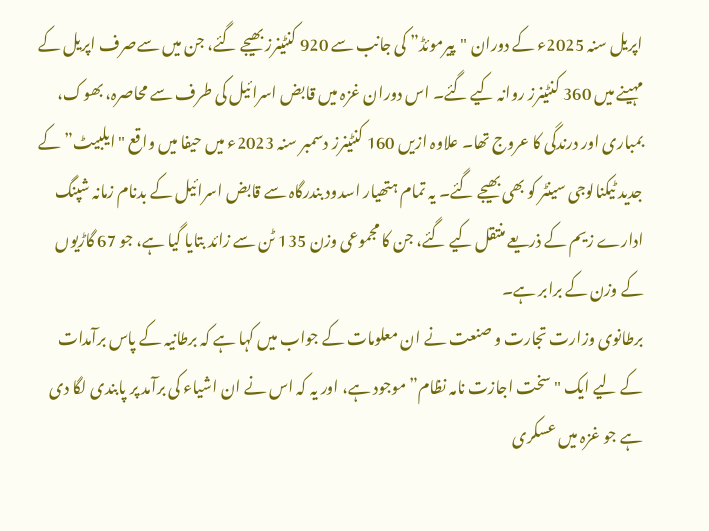اپریل سنہ 2025ء کے دوران "پیرموئڈ” کی جانب سے 920 کنٹینرز بھیجے گئے، جن میں سےصرف اپریل کے مہینے میں 360 کنٹینرز روانہ کیے گئے۔ اس دوران غزہ میں قابض اسرائیل کی طرف سے محاصرہ، بھوک، بمباری اور درندگی کا عروج تھا۔ علاوہ ازیں 160 کنٹینرز دسمبر سنہ 2023ء میں حيفا میں واقع "ایلبیٹ” کے جدید ٹیکنالوجی سینٹر کو بھی بھیجے گئے۔ یہ تمام ہتھیار اسدود بندرگاہ سے قابض اسرائیل کے بدنام زمانہ شپنگ ادارے زیم کے ذریعے منتقل کیے گئے، جن کا مجموعی وزن 135 ٹن سے زائد بتایا گیا ہے، جو 67 گاڑیوں کے وزن کے برابر ہے۔
برطانوی وزارت تجارت و صنعت نے ان معلومات کے جواب میں کہا ہے کہ برطانیہ کے پاس برآمدات کے لیے ایک "سخت اجازت نامہ نظام” موجود ہے، اور یہ کہ اس نے ان اشیاء کی برآمد پر پابندی لگا دی ہے جو غزہ میں عسکری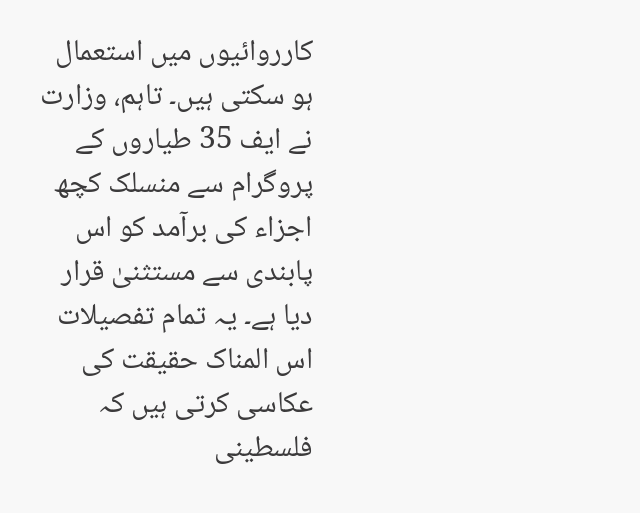کارروائیوں میں استعمال ہو سکتی ہیں۔ تاہم، وزارت نے ایف 35 طیاروں کے پروگرام سے منسلک کچھ اجزاء کی برآمد کو اس پابندی سے مستثنیٰ قرار دیا ہے۔ یہ تمام تفصیلات اس المناک حقیقت کی عکاسی کرتی ہیں کہ فلسطینی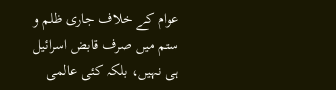عوام کے خلاف جاری ظلم و ستم میں صرف قابض اسرائیل ہی نہیں، بلکہ کئی عالمی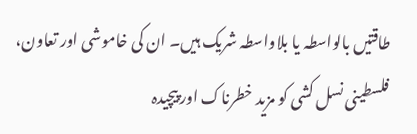طاقتیں بالواسطہ یا بلاواسطہ شریک ہیں۔ ان کی خاموشی اور تعاون، فلسطینی نسل کشی کو مزید خطرناک اور پیچیدہ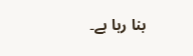بنا رہا ہے۔